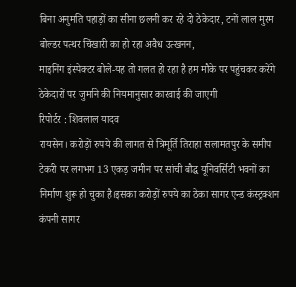बिना अनुमति पहाड़ों का सीना छलनी कर रहे दो ठेकेदार, टनों लाल मुरम बोल्डर पत्थर चिंखारी का हो रहा अवैध उत्खनन,
माइनिंग इंस्पेक्टर बोले-यह तो गलत हो रहा है हम मौके पर पहुंचकर करेंगे ठेकेदारों पर जुर्माने की नियमानुसार कारवाई की जाएगी
रिपोर्टर : शिवलाल यादव
रायसेन। करोड़ों रुपये की लागत से त्रिमूर्ति तिराहा सलामतपुर के समीप टेकरी पर लगभग 13 एकड़ जमीन पर सांची बौद्ध यूनिवर्सिटी भवनों का निर्माण शुरू हो चुका है।इसका करोड़ों रुपये का ठेका सागर एन्ड कंस्ट्रक्शन कंपनी सागर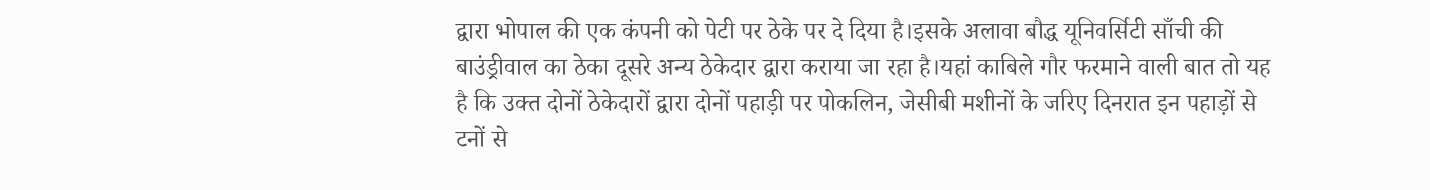द्वारा भोपाल की एक कंपनी को पेटी पर ठेके पर दे दिया है।इसके अलावा बौद्ध यूनिवर्सिटी साँची की बाउंड्रीवाल का ठेका दूसरे अन्य ठेकेदार द्वारा कराया जा रहा है।यहां काबिले गौर फरमाने वाली बात तो यह है कि उक्त दोनों ठेकेदारों द्वारा दोनों पहाड़ी पर पोकलिन, जेसीबी मशीनों के जरिए दिनरात इन पहाड़ों से टनों से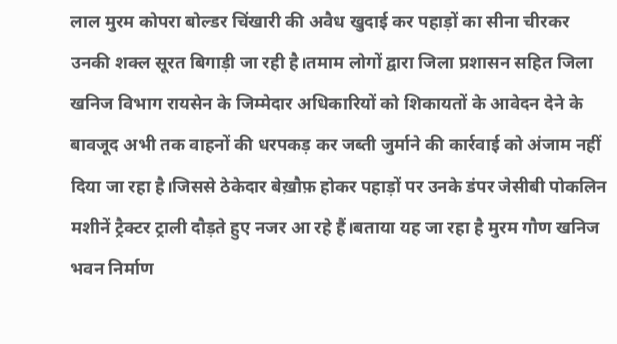लाल मुरम कोपरा बोल्डर चिंखारी की अवैध खुदाई कर पहाड़ों का सीना चीरकर उनकी शक्ल सूरत बिगाड़ी जा रही है।तमाम लोगों द्वारा जिला प्रशासन सहित जिला खनिज विभाग रायसेन के जिम्मेदार अधिकारियों को शिकायतों के आवेदन देने के बावजूद अभी तक वाहनों की धरपकड़ कर जब्ती जुर्माने की कार्रवाई को अंजाम नहीं दिया जा रहा है।जिससे ठेकेदार बेख़ौफ़ होकर पहाड़ों पर उनके डंपर जेसीबी पोकलिन मशीनें ट्रैक्टर ट्राली दौड़ते हुए नजर आ रहे हैं।बताया यह जा रहा है मुरम गौण खनिज भवन निर्माण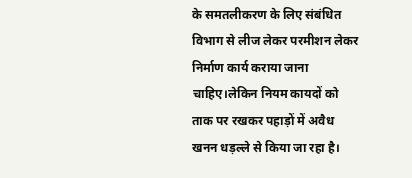के समतलीकरण के लिए संबंधित विभाग से लीज लेकर परमीशन लेकर निर्माण कार्य कराया जाना चाहिए।लेकिन नियम कायदों को ताक पर रखकर पहाड़ों में अवैध खनन धड़ल्ले से किया जा रहा है।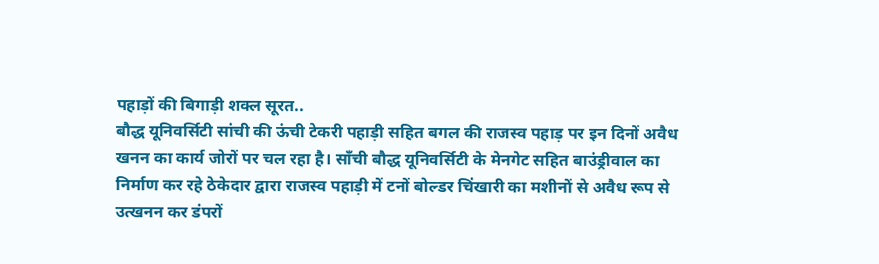पहाड़ों की बिगाड़ी शक्ल सूरत..
बौद्ध यूनिवर्सिटी सांची की ऊंची टेकरी पहाड़ी सहित बगल की राजस्व पहाड़ पर इन दिनों अवैध खनन का कार्य जोरों पर चल रहा है। साँची बौद्ध यूनिवर्सिटी के मेनगेट सहित बाउंड्रीवाल का निर्माण कर रहे ठेकेदार द्वारा राजस्व पहाड़ी में टनों बोल्डर चिंखारी का मशीनों से अवैध रूप से उत्खनन कर डंपरों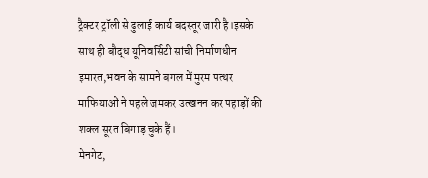ट्रैक्टर ट्रॉली से ढुलाई कार्य बदस्तूर जारी है।इसके साथ ही बौद्ध यूनिवर्सिटी सांची निर्माणधीन इमारत,भवन के सामने बगल में मुरम पत्थर माफियाओं ने पहले जमकर उत्खनन कर पहाड़ों की शक्ल सूरत बिगाड़ चुके हैं।
मेनगेट,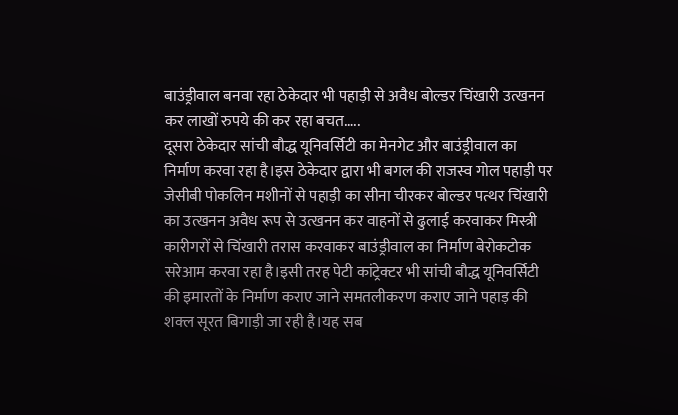बाउंड्रीवाल बनवा रहा ठेकेदार भी पहाड़ी से अवैध बोल्डर चिंखारी उत्खनन कर लाखों रुपये की कर रहा बचत…..
दूसरा ठेकेदार सांची बौद्ध यूनिवर्सिटी का मेनगेट और बाउंड्रीवाल का निर्माण करवा रहा है।इस ठेकेदार द्वारा भी बगल की राजस्व गोल पहाड़ी पर जेसीबी पोकलिन मशीनों से पहाड़ी का सीना चीरकर बोल्डर पत्थर चिंखारी का उत्खनन अवैध रूप से उत्खनन कर वाहनों से ढुलाई करवाकर मिस्त्री कारीगरों से चिंखारी तरास करवाकर बाउंड्रीवाल का निर्माण बेरोकटोक सरेआम करवा रहा है।इसी तरह पेटी कांट्रेक्टर भी सांची बौद्ध यूनिवर्सिटी की इमारतों के निर्माण कराए जाने समतलीकरण कराए जाने पहाड़ की शक्ल सूरत बिगाड़ी जा रही है।यह सब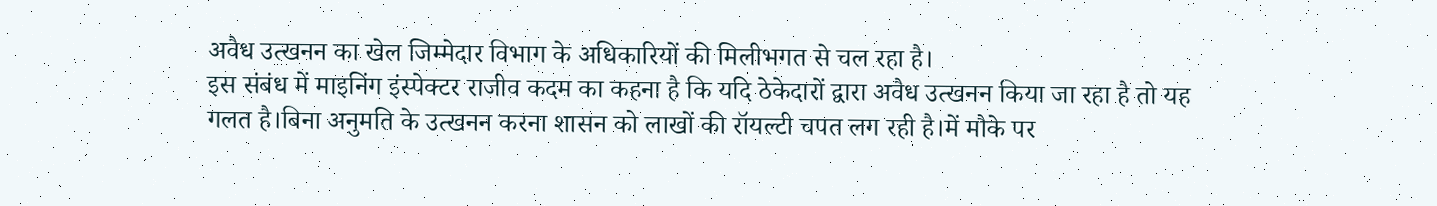अवैध उत्खनन का खेल जिम्मेदार विभाग के अधिकारियों की मिलीभगत से चल रहा है।
इस संबंध में माइनिंग इंस्पेक्टर राजीव कदम का कहना है कि यदि ठेकेदारों द्वारा अवैध उत्खनन किया जा रहा है तो यह गलत है।बिना अनुमति के उत्खनन करना शासन को लाखों की रॉयल्टी चपत लग रही है।में मौके पर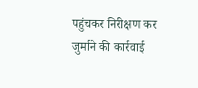पहुंचकर निरीक्षण कर जुर्माने की कार्रवाई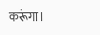करूंगा।